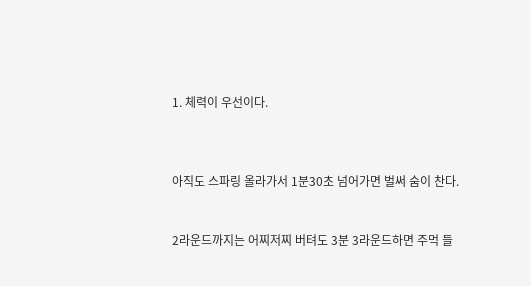1. 체력이 우선이다.



아직도 스파링 올라가서 1분30초 넘어가면 벌써 숨이 찬다.


2라운드까지는 어찌저찌 버텨도 3분 3라운드하면 주먹 들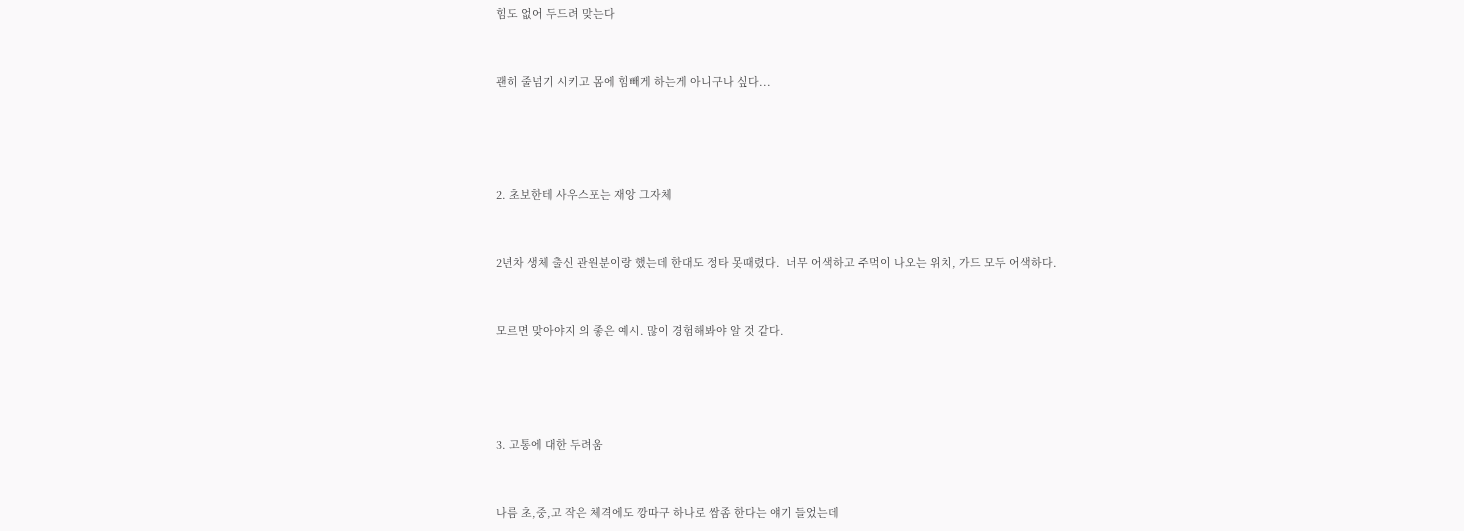힘도 없어 두드려 맞는다


괜히 줄넘기 시키고 몸에 힘빼게 하는게 아니구나 싶다...




2. 초보한테 사우스포는 재앙 그자체


2년차 생체 출신 관원분이랑 했는데 한대도 정타 못때렸다.  너무 어색하고 주먹이 나오는 위치, 가드 모두 어색하다.


모르면 맞아야지 의 좋은 예시. 많이 경험해봐야 알 것 같다.




3. 고통에 대한 두려움


나름 초,중,고 작은 체격에도 깡따구 하나로 쌈좀 한다는 얘기 들었는데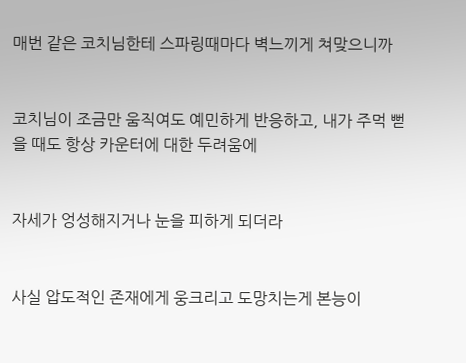매번 같은 코치님한테 스파링때마다 벽느끼게 쳐맞으니까


코치님이 조금만 움직여도 예민하게 반응하고, 내가 주먹 뻗을 때도 항상 카운터에 대한 두려움에


자세가 엉성해지거나 눈을 피하게 되더라


사실 압도적인 존재에게 웅크리고 도망치는게 본능이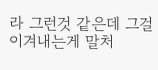라 그런것 같은데 그걸 이겨내는게 말처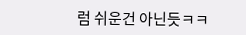럼 쉬운건 아닌듯ㅋㅋ